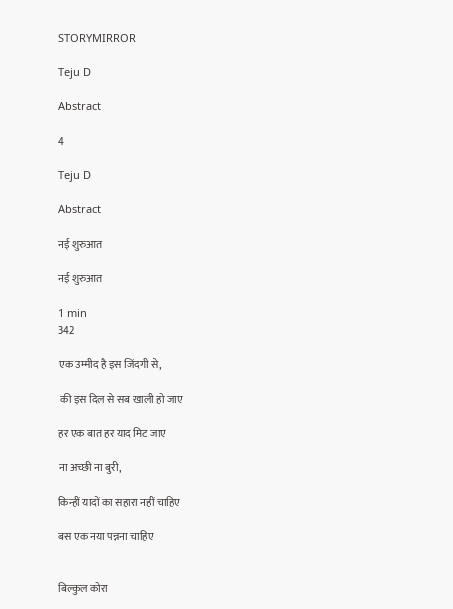STORYMIRROR

Teju D

Abstract

4

Teju D

Abstract

नई शुरुआत

नई शुरुआत

1 min
342

एक उम्मीद है इस जिंदगी से,

 की इस दिल से सब खाली हो जाए

हर एक बात हर याद मिट जाए

ना अच्छी ना बुरी,

किन्हीं यादों का सहारा नहीं चाहिए

बस एक नया पन्नना चाहिए


बिल्कुल कोरा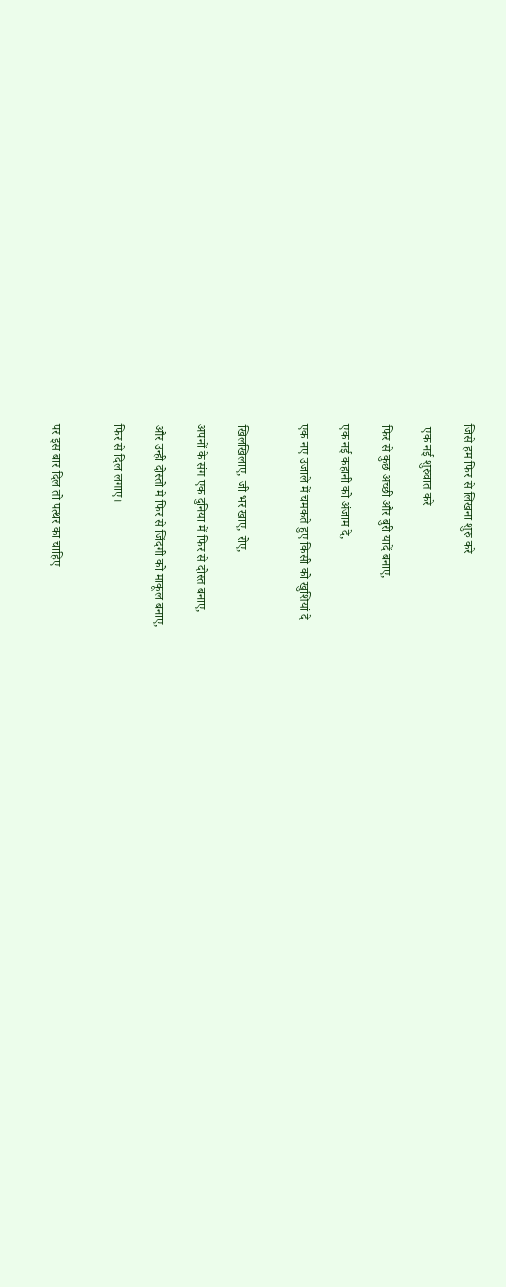जिसे हम फिर से लिखना शुरु करे

 एक नई शुरुवात करे

फिर से कुछ अच्छी और बुरी यादें बनाए,

एक नई कहानी को अंजाम दे,

एक नए उजाले में चमकते हुए किसी को खुशियां दे


खिलखिलाए, जी भर खाए, रोए,

अपनों के संग एक दुनिया में फिर से दोस्त बनाए,

और उन्ही दोस्तो मे फिर से जिंदगी को माकूल बनाए,

फिर से दिल लगाए।


पर इस बार दिल तो पत्थर का चाहिए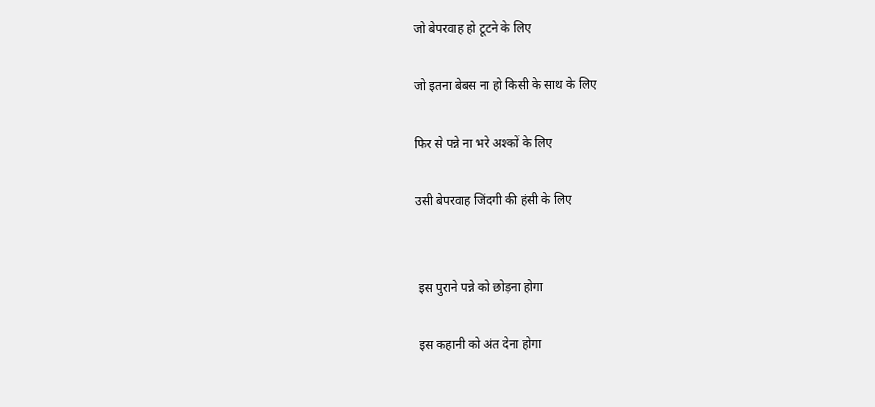जो बेपरवाह हो टूटने के लिए

जो इतना बेबस ना हो किसी के साथ के लिए

फिर से पन्ने ना भरे अश्कों के लिए

उसी बेपरवाह जिंदगी की हंसी के लिए


 इस पुराने पन्ने को छोड़ना होगा

 इस कहानी को अंत देना होगा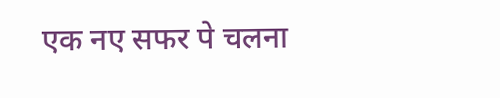एक नए सफर पे चलना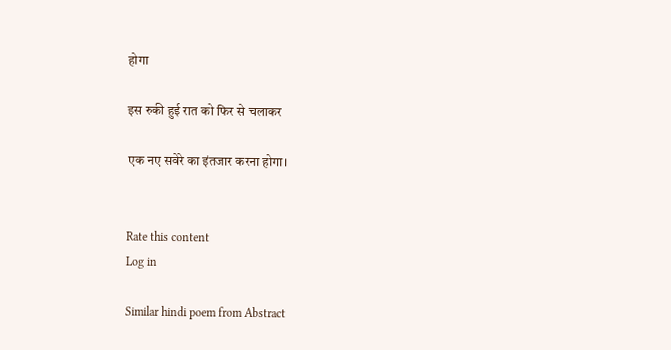होगा

इस रुकी हुई रात को फिर से चलाकर

एक नए सवेरे का इंतजार करना होगा।


Rate this content
Log in

Similar hindi poem from Abstract